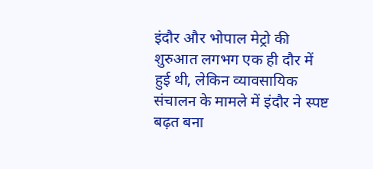इंदौर और भोपाल मेट्रो की शुरुआत लगभग एक ही दौर में हुई थी, लेकिन व्यावसायिक संचालन के मामले में इंदौर ने स्पष्ट बढ़त बना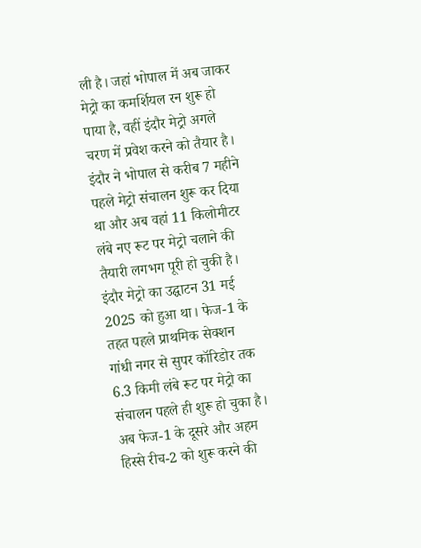ली है। जहां भोपाल में अब जाकर मेट्रो का कमर्शियल रन शुरू हो पाया है, वहीं इंदौर मेट्रो अगले चरण में प्रवेश करने को तैयार है। इंदौर ने भोपाल से करीब 7 महीने पहले मेट्रो संचालन शुरू कर दिया था और अब वहां 11 किलोमीटर लंबे नए रूट पर मेट्रो चलाने की तैयारी लगभग पूरी हो चुकी है।
इंदौर मेट्रो का उद्घाटन 31 मई 2025 को हुआ था। फेज-1 के तहत पहले प्राथमिक सेक्शन गांधी नगर से सुपर कॉरिडोर तक 6.3 किमी लंबे रूट पर मेट्रो का संचालन पहले ही शुरू हो चुका है। अब फेज-1 के दूसरे और अहम हिस्से रीच-2 को शुरू करने की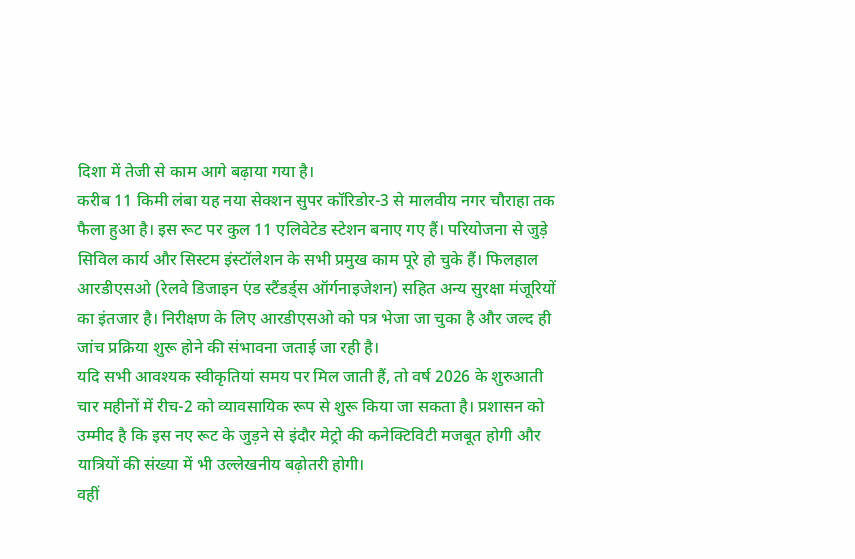दिशा में तेजी से काम आगे बढ़ाया गया है।
करीब 11 किमी लंबा यह नया सेक्शन सुपर कॉरिडोर-3 से मालवीय नगर चौराहा तक फैला हुआ है। इस रूट पर कुल 11 एलिवेटेड स्टेशन बनाए गए हैं। परियोजना से जुड़े सिविल कार्य और सिस्टम इंस्टॉलेशन के सभी प्रमुख काम पूरे हो चुके हैं। फिलहाल आरडीएसओ (रेलवे डिजाइन एंड स्टैंडर्ड्स ऑर्गनाइजेशन) सहित अन्य सुरक्षा मंजूरियों का इंतजार है। निरीक्षण के लिए आरडीएसओ को पत्र भेजा जा चुका है और जल्द ही जांच प्रक्रिया शुरू होने की संभावना जताई जा रही है।
यदि सभी आवश्यक स्वीकृतियां समय पर मिल जाती हैं, तो वर्ष 2026 के शुरुआती चार महीनों में रीच-2 को व्यावसायिक रूप से शुरू किया जा सकता है। प्रशासन को उम्मीद है कि इस नए रूट के जुड़ने से इंदौर मेट्रो की कनेक्टिविटी मजबूत होगी और यात्रियों की संख्या में भी उल्लेखनीय बढ़ोतरी होगी।
वहीं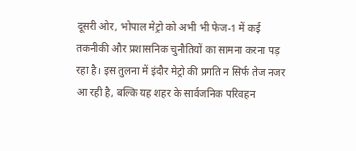दूसरी ओर, भोपाल मेट्रो को अभी भी फेज-1 में कई तकनीकी और प्रशासनिक चुनौतियों का सामना करना पड़ रहा है। इस तुलना में इंदौर मेट्रो की प्रगति न सिर्फ तेज नजर आ रही है, बल्कि यह शहर के सार्वजनिक परिवहन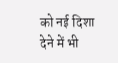को नई दिशा देने में भी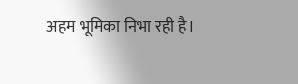अहम भूमिका निभा रही है।